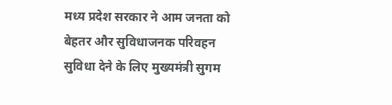मध्य प्रदेश सरकार ने आम जनता को बेहतर और सुविधाजनक परिवहन सुविधा देने के लिए मुख्यमंत्री सुगम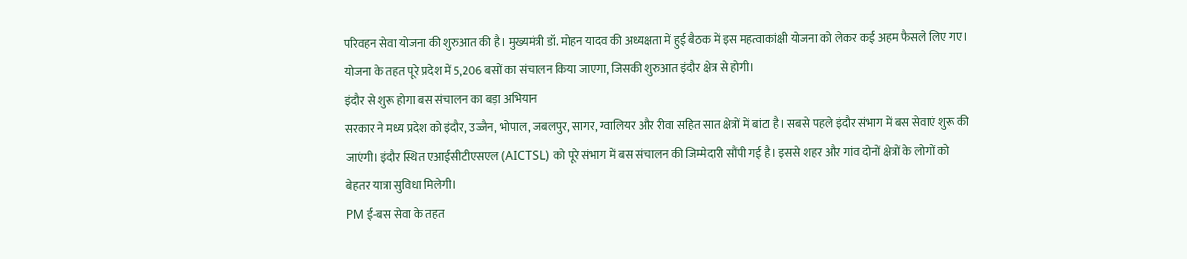परिवहन सेवा योजना की शुरुआत की है। मुख्यमंत्री डॉ. मोहन यादव की अध्यक्षता में हुई बैठक में इस महत्वाकांक्षी योजना को लेकर कई अहम फैसले लिए गए। योजना के तहत पूरे प्रदेश में 5,206 बसों का संचालन किया जाएगा, जिसकी शुरुआत इंदौर क्षेत्र से होगी।
इंदौर से शुरू होगा बस संचालन का बड़ा अभियान
सरकार ने मध्य प्रदेश को इंदौर, उज्जैन, भोपाल, जबलपुर, सागर, ग्वालियर और रीवा सहित सात क्षेत्रों में बांटा है। सबसे पहले इंदौर संभाग में बस सेवाएं शुरू की जाएंगी। इंदौर स्थित एआईसीटीएसएल (AICTSL) को पूरे संभाग में बस संचालन की जिम्मेदारी सौंपी गई है। इससे शहर और गांव दोनों क्षेत्रों के लोगों को बेहतर यात्रा सुविधा मिलेगी।
PM ई-बस सेवा के तहत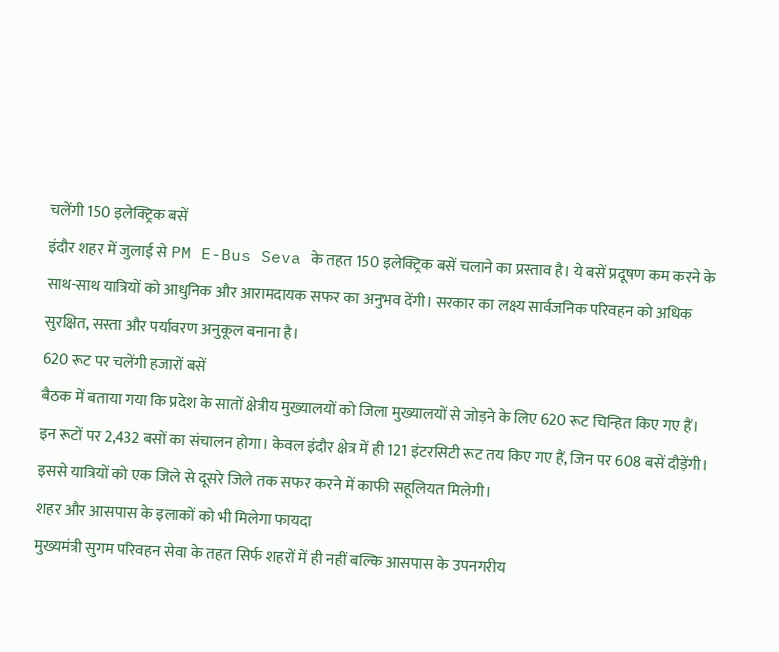चलेंगी 150 इलेक्ट्रिक बसें
इंदौर शहर में जुलाई से PM E-Bus Seva के तहत 150 इलेक्ट्रिक बसें चलाने का प्रस्ताव है। ये बसें प्रदूषण कम करने के साथ-साथ यात्रियों को आधुनिक और आरामदायक सफर का अनुभव देंगी। सरकार का लक्ष्य सार्वजनिक परिवहन को अधिक सुरक्षित, सस्ता और पर्यावरण अनुकूल बनाना है।
620 रूट पर चलेंगी हजारों बसें
बैठक में बताया गया कि प्रदेश के सातों क्षेत्रीय मुख्यालयों को जिला मुख्यालयों से जोड़ने के लिए 620 रूट चिन्हित किए गए हैं। इन रूटों पर 2,432 बसों का संचालन होगा। केवल इंदौर क्षेत्र में ही 121 इंटरसिटी रूट तय किए गए हैं, जिन पर 608 बसें दौड़ेंगी। इससे यात्रियों को एक जिले से दूसरे जिले तक सफर करने में काफी सहूलियत मिलेगी।
शहर और आसपास के इलाकों को भी मिलेगा फायदा
मुख्यमंत्री सुगम परिवहन सेवा के तहत सिर्फ शहरों में ही नहीं बल्कि आसपास के उपनगरीय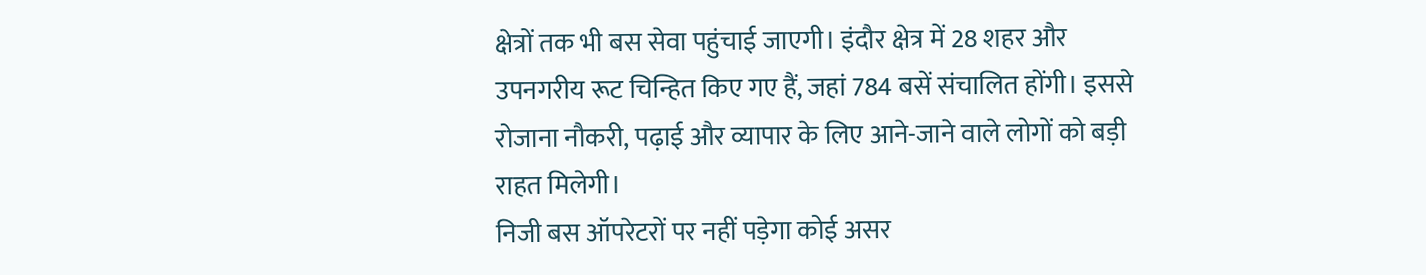क्षेत्रों तक भी बस सेवा पहुंचाई जाएगी। इंदौर क्षेत्र में 28 शहर और उपनगरीय रूट चिन्हित किए गए हैं, जहां 784 बसें संचालित होंगी। इससे रोजाना नौकरी, पढ़ाई और व्यापार के लिए आने-जाने वाले लोगों को बड़ी राहत मिलेगी।
निजी बस ऑपरेटरों पर नहीं पड़ेगा कोई असर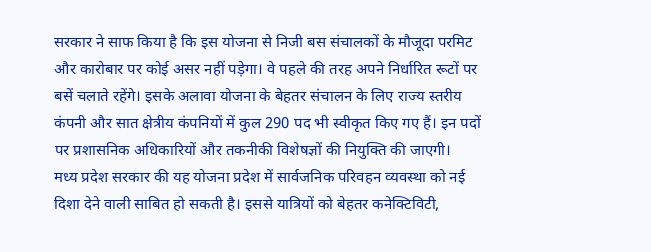सरकार ने साफ किया है कि इस योजना से निजी बस संचालकों के मौजूदा परमिट और कारोबार पर कोई असर नहीं पड़ेगा। वे पहले की तरह अपने निर्धारित रूटों पर बसें चलाते रहेंगे। इसके अलावा योजना के बेहतर संचालन के लिए राज्य स्तरीय कंपनी और सात क्षेत्रीय कंपनियों में कुल 290 पद भी स्वीकृत किए गए हैं। इन पदों पर प्रशासनिक अधिकारियों और तकनीकी विशेषज्ञों की नियुक्ति की जाएगी।
मध्य प्रदेश सरकार की यह योजना प्रदेश में सार्वजनिक परिवहन व्यवस्था को नई दिशा देने वाली साबित हो सकती है। इससे यात्रियों को बेहतर कनेक्टिविटी,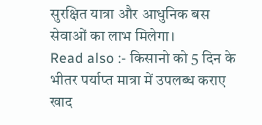सुरक्षित यात्रा और आधुनिक बस सेवाओं का लाभ मिलेगा।
Read also :- किसानो को 5 दिन के भीतर पर्याप्त मात्रा में उपलब्ध कराए खाद